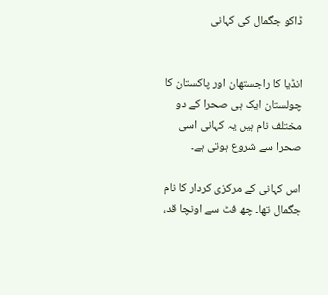ڈاکو جگمال کی کہانی


انڈیا کا راجستھان اور پاکستان کا چولستان ایک ہی صحرا کے دو مختلف نام ہیں یہ کہانی اسی صحرا سے شروع ہوتی ہے۔

اس کہانی کے مرکزی کردار کا نام جگمال تھا۔ چھ فٹ سے اونچا قد،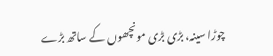چوڑا سینہ، بڑی بڑی مونچھوں کے ساتھ بڑے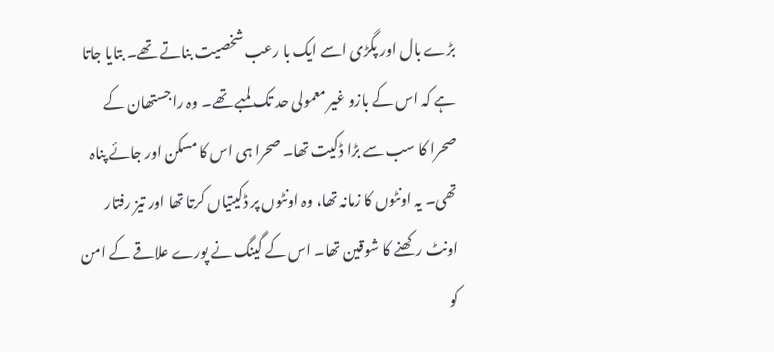بڑے بال اور پگڑی اسے ایک با رعب شخصیت بناتے تھے۔ بتایا جاتا ہے کہ اس کے بازو غیر معمولی حد تک لمبے تھے۔ وہ راجستھان کے صحرا کا سب سے بڑا ڈکیت تھا۔ صحرا ہی اس کا مسکن اور جائے پناہ تھی۔ یہ اونٹوں کا زمانہ تھا، وہ اونٹوں پر ڈکیتیاں کرتا تھا اور تیز رفتار اونٹ رکھنے کا شوقین تھا۔ اس کے گینگ نے پورے علاقے کے امن کو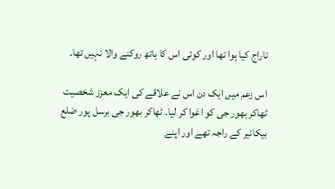تاراج کیا ہوا تھا اور کوئی اس کا ہاتھ روکنے والا نہیں تھا۔

اس زعم میں ایک دن اس نے علاقے کی ایک معزز شخصیت ٹھاکر بھور جی کو اغوا کر لیا۔ ٹھاکر بھور جی برسل پور ضلع بیکانیر کے راجہ تھے اور اپنے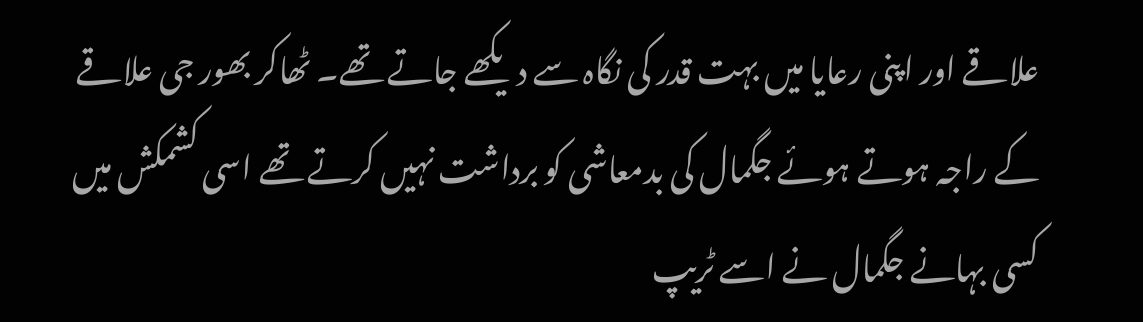علاقے اور اپنی رعایا میں بہت قدر کی نگاہ سے دیکھے جاتے تھے۔ ٹھاکر بھور جی علاقے کے راجہ ہوتے ہوئے جگمال کی بدمعاشی کو برداشت نہیں کرتے تھے اسی کشمکش میں کسی بہانے جگمال نے اسے ٹریپ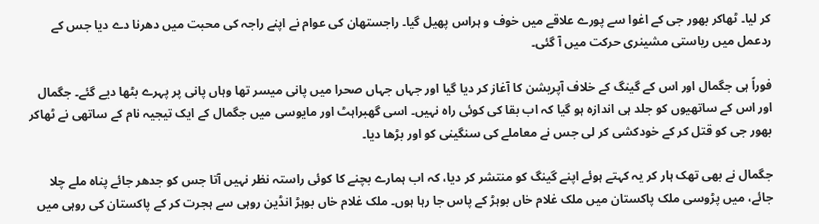کر لیا۔ ٹھاکر بھور جی کے اغوا سے پورے علاقے میں خوف و ہراس پھیل گیا۔ راجستھان کی عوام نے اپنے راجہ کی محبت میں دھرنا دے دیا جس کے ردعمل میں ریاستی مشینری حرکت میں آ گئی۔

فوراً ہی جگمال اور اس کے گینگ کے خلاف آپریشن کا آغاز کر دیا گیا اور جہاں جہاں صحرا میں پانی میسر تھا وہاں پانی پر پہرے بٹھا دیے گئے۔ جگمال اور اس کے ساتھیوں کو جلد ہی اندازہ ہو گیا کہ اب بقا کی کوئی راہ نہیں۔ اسی گھبراہٹ اور مایوسی میں جگمال کے ایک تیجیہ نام کے ساتھی نے ٹھاکر بھور جی کو قتل کر کے خودکشی کر لی جس نے معاملے کی سنگینی کو اور بڑھا دیا۔

جگمال نے بھی تھک ہار کر یہ کہتے ہوئے اپنے گینگ کو منتشر کر دیا، کہ اب ہمارے بچنے کا کوئی راستہ نظر نہیں آتا جس کو جدھر جائے پناہ ملے چلا جائے، میں پڑوسی ملک پاکستان میں ملک غلام خاں بوہڑ کے پاس جا رہا ہوں۔ ملک غلام خاں بوہڑ انڈین روہی سے ہجرت کر کے پاکستان کی روہی میں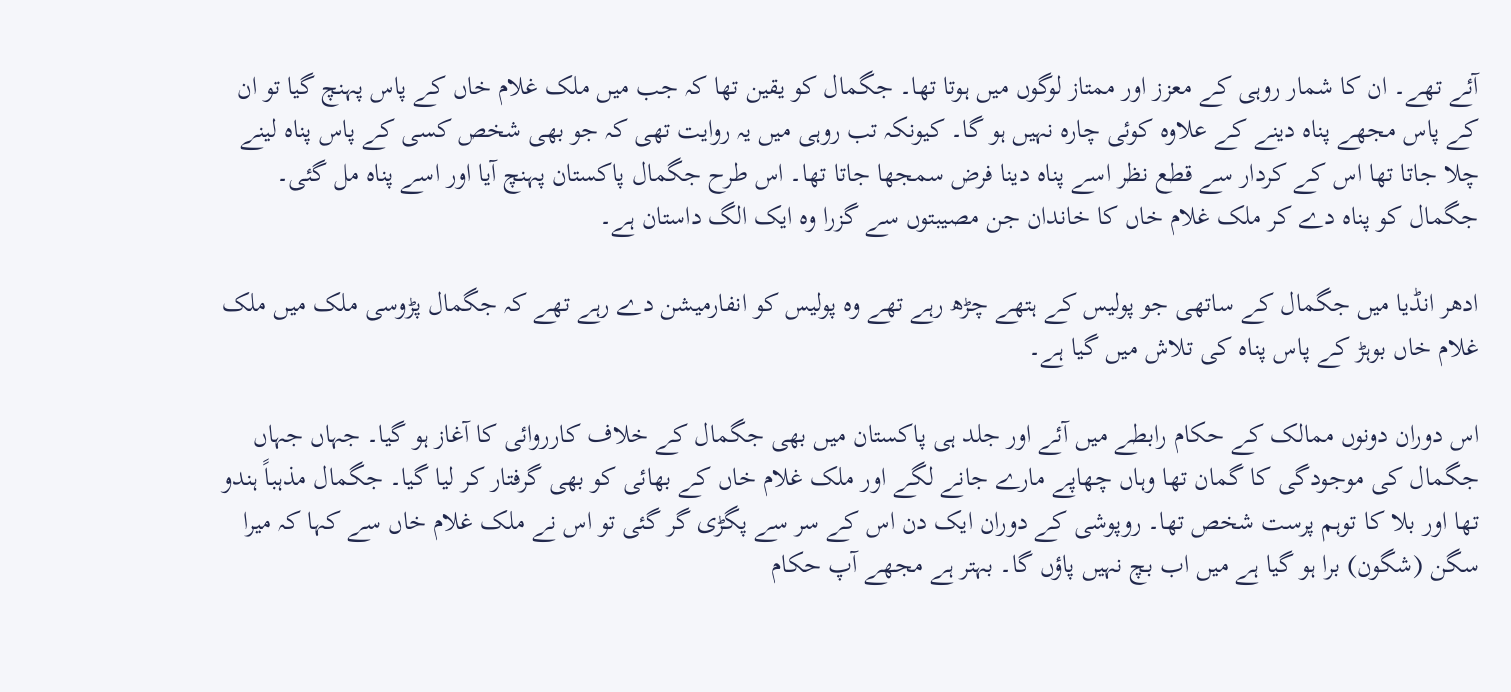آئے تھے۔ ان کا شمار روہی کے معزز اور ممتاز لوگوں میں ہوتا تھا۔ جگمال کو یقین تھا کہ جب میں ملک غلام خاں کے پاس پہنچ گیا تو ان کے پاس مجھے پناہ دینے کے علاوہ کوئی چارہ نہیں ہو گا۔ کیونکہ تب روہی میں یہ روایت تھی کہ جو بھی شخص کسی کے پاس پناہ لینے چلا جاتا تھا اس کے کردار سے قطع نظر اسے پناہ دینا فرض سمجھا جاتا تھا۔ اس طرح جگمال پاکستان پہنچ آیا اور اسے پناہ مل گئی۔ جگمال کو پناہ دے کر ملک غلام خاں کا خاندان جن مصیبتوں سے گزرا وہ ایک الگ داستان ہے۔

ادھر انڈیا میں جگمال کے ساتھی جو پولیس کے ہتھے چڑھ رہے تھے وہ پولیس کو انفارمیشن دے رہے تھے کہ جگمال پڑوسی ملک میں ملک غلام خاں بوہڑ کے پاس پناہ کی تلاش میں گیا ہے۔

اس دوران دونوں ممالک کے حکام رابطے میں آئے اور جلد ہی پاکستان میں بھی جگمال کے خلاف کارروائی کا آغاز ہو گیا۔ جہاں جہاں جگمال کی موجودگی کا گمان تھا وہاں چھاپے مارے جانے لگے اور ملک غلام خاں کے بھائی کو بھی گرفتار کر لیا گیا۔ جگمال مذہباً ہندو تھا اور بلا کا توہم پرست شخص تھا۔ روپوشی کے دوران ایک دن اس کے سر سے پگڑی گر گئی تو اس نے ملک غلام خاں سے کہا کہ میرا سگن (شگون) برا ہو گیا ہے میں اب بچ نہیں پاؤں گا۔ بہتر ہے مجھے آپ حکام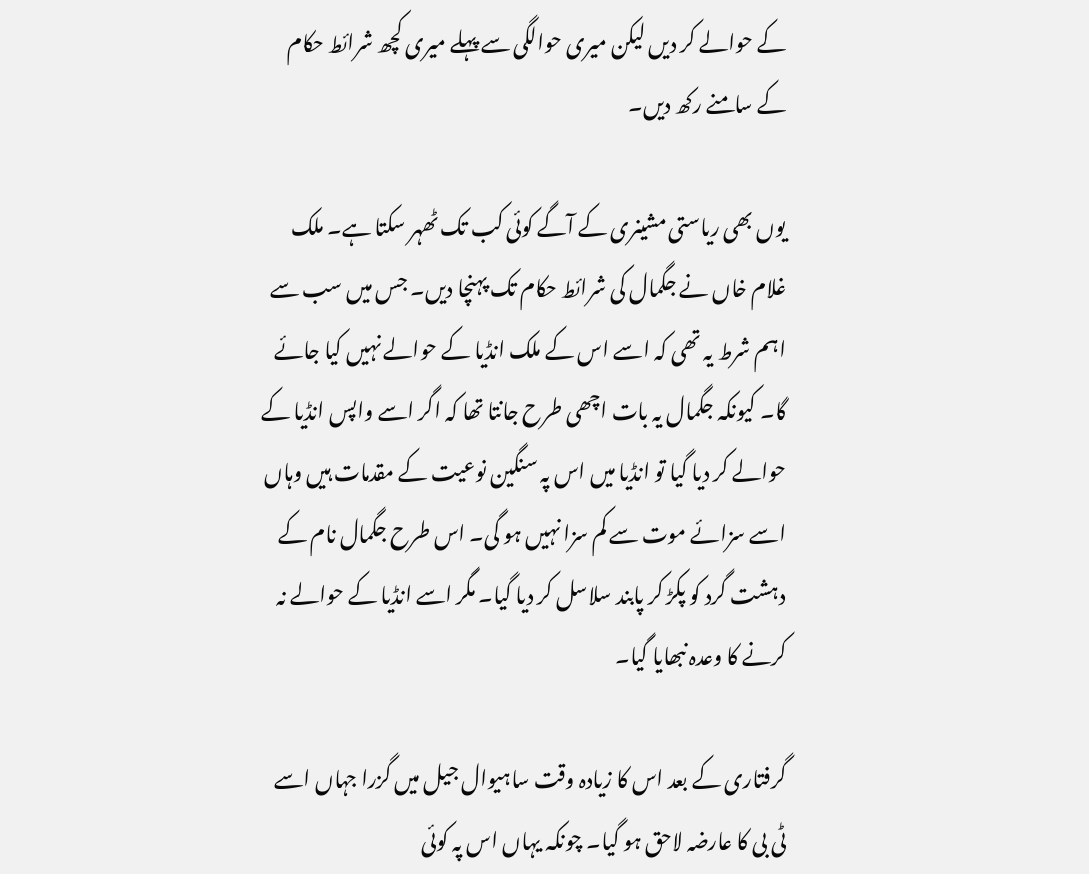کے حوالے کر دیں لیکن میری حوالگی سے پہلے میری کچھ شرائط حکام کے سامنے رکھ دیں۔

یوں بھی ریاستی مشینری کے آگے کوئی کب تک ٹھہر سکتا ہے۔ ملک غلام خاں نے جگمال کی شرائط حکام تک پہنچا دیں۔ جس میں سب سے اہم شرط یہ تھی کہ اسے اس کے ملک انڈیا کے حوالے نہیں کیا جائے گا۔ کیونکہ جگمال یہ بات اچھی طرح جانتا تھا کہ اگر اسے واپس انڈیا کے حوالے کر دیا گیا تو انڈیا میں اس پہ سنگین نوعیت کے مقدمات ہیں وہاں اسے سزائے موت سے کم سزا نہیں ہو گی۔ اس طرح جگمال نام کے دہشت گرد کو پکڑ کر پابند سلاسل کر دیا گیا۔ مگر اسے انڈیا کے حوالے نہ کرنے کا وعدہ نبھایا گیا۔

گرفتاری کے بعد اس کا زیادہ وقت ساہیوال جیل میں گزرا جہاں اسے ٹی بی کا عارضہ لاحق ہو گیا۔ چونکہ یہاں اس پہ کوئی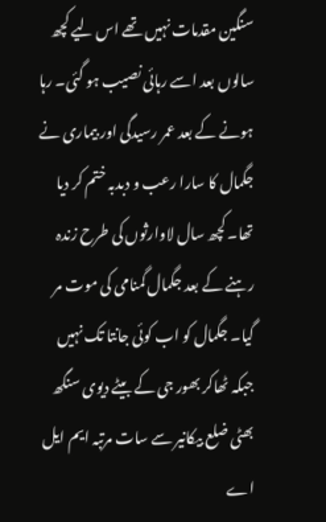سنگین مقدمات نہیں تھے اس لیے کچھ سالوں بعد اسے رہائی نصیب ہو گئی۔ رہا ہونے کے بعد عمر رسیدگی اور بیماری نے جگمال کا سارا رعب و دبدبہ ختم کر دیا تھا۔ کچھ سال لاوارثوں کی طرح زندہ رہنے کے بعد جگمال گمنامی کی موت مر گیا۔ جگمال کو اب کوئی جانتا تک نہیں جبکہ ٹھاکر بھور جی کے بیٹے دیوی سنگھ بھٹی ضلع بیکانیر سے سات مرتبہ ایم ایل اے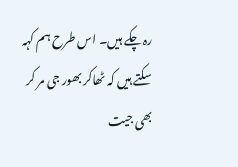رہ چکے ہیں۔ اس طرح ہم کہہ سکتے ہیں کہ ٹھاکر بھور جی مر کر بھی جیت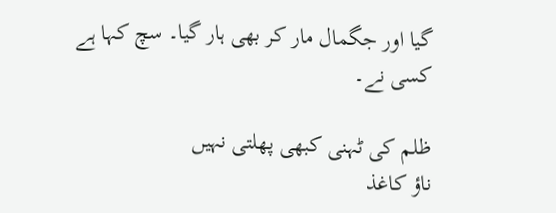گیا اور جگمال مار کر بھی ہار گیا۔ سچ کہا ہے کسی نے۔

ظلم کی ٹہنی کبھی پھلتی نہیں
ناؤ کاغذ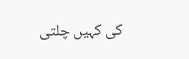کی کہیں چلتی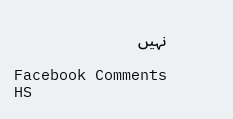نہیں

Facebook Comments HS